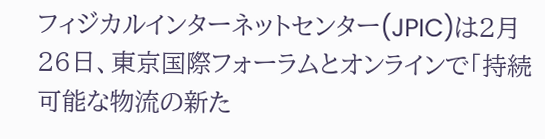フィジカルインターネットセンター(JPIC)は2月26日、東京国際フォーラムとオンラインで「持続可能な物流の新た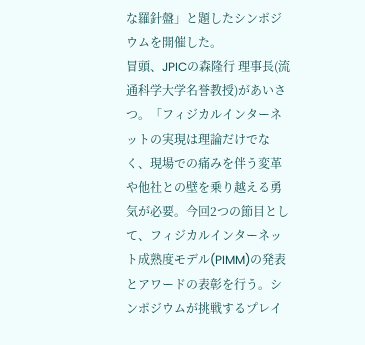な羅針盤」と題したシンポジウムを開催した。
冒頭、JPICの森隆行 理事長(流通科学大学名誉教授)があいさつ。「フィジカルインターネットの実現は理論だけでなく、現場での痛みを伴う変革や他社との壁を乗り越える勇気が必要。今回2つの節目として、フィジカルインターネット成熟度モデル(PIMM)の発表とアワードの表彰を行う。シンポジウムが挑戦するプレイ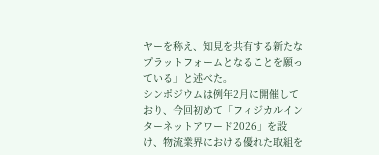ヤーを称え、知見を共有する新たなプラットフォームとなることを願っている」と述べた。
シンポジウムは例年2月に開催しており、今回初めて「フィジカルインターネットアワード2026」を設け、物流業界における優れた取組を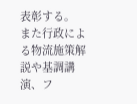表彰する。
また行政による物流施策解説や基調講演、フ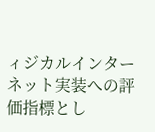ィジカルインターネット実装への評価指標とし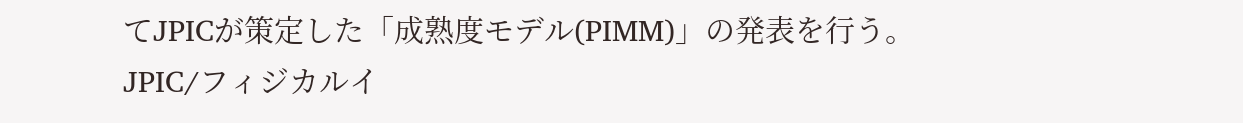てJPICが策定した「成熟度モデル(PIMM)」の発表を行う。
JPIC/フィジカルイ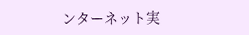ンターネット実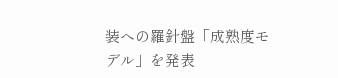装への羅針盤「成熟度モデル」を発表